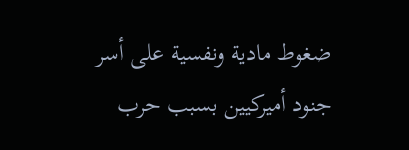ضغوط مادية ونفسية على أسر جنود أميركيين بسبب حرب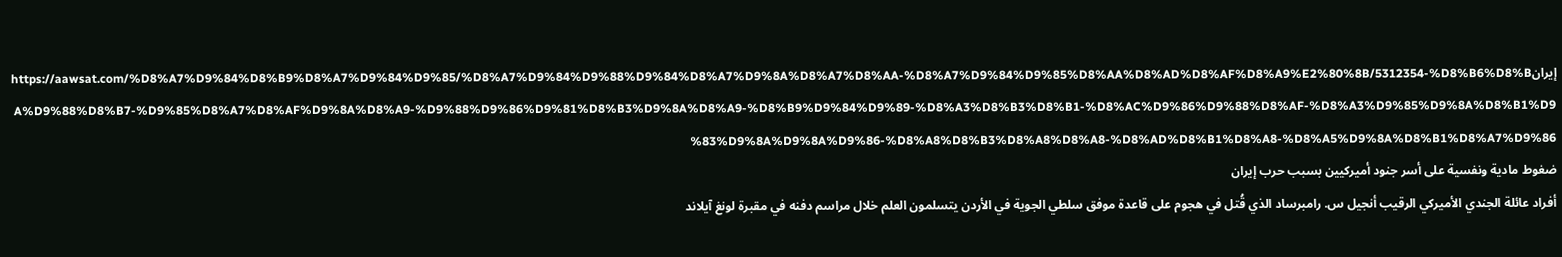إيرانhttps://aawsat.com/%D8%A7%D9%84%D8%B9%D8%A7%D9%84%D9%85/%D8%A7%D9%84%D9%88%D9%84%D8%A7%D9%8A%D8%A7%D8%AA-%D8%A7%D9%84%D9%85%D8%AA%D8%AD%D8%AF%D8%A9%E2%80%8B/5312354-%D8%B6%D8%BA%D9%88%D8%B7-%D9%85%D8%A7%D8%AF%D9%8A%D8%A9-%D9%88%D9%86%D9%81%D8%B3%D9%8A%D8%A9-%D8%B9%D9%84%D9%89-%D8%A3%D8%B3%D8%B1-%D8%AC%D9%86%D9%88%D8%AF-%D8%A3%D9%85%D9%8A%D8%B1%D9%83%D9%8A%D9%8A%D9%86-%D8%A8%D8%B3%D8%A8%D8%A8-%D8%AD%D8%B1%D8%A8-%D8%A5%D9%8A%D8%B1%D8%A7%D9%86
ضغوط مادية ونفسية على أسر جنود أميركيين بسبب حرب إيران
أفراد عائلة الجندي الأميركي الرقيب أنجيل س. رامبرساد الذي قُتل في هجوم على قاعدة موفق سلطي الجوية في الأردن يتسلمون العلم خلال مراسم دفنه في مقبرة لونغ آيلاند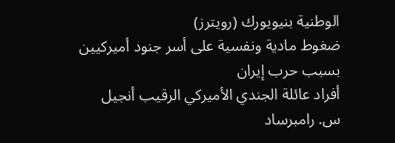الوطنية بنيويورك (رويترز)
ضغوط مادية ونفسية على أسر جنود أميركيين بسبب حرب إيران
أفراد عائلة الجندي الأميركي الرقيب أنجيل س. رامبرساد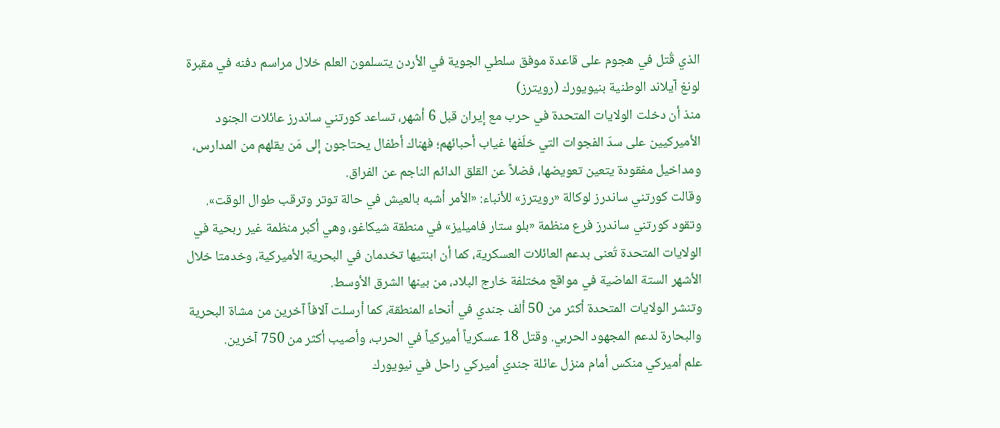الذي قُتل في هجوم على قاعدة موفق سلطي الجوية في الأردن يتسلمون العلم خلال مراسم دفنه في مقبرة لونغ آيلاند الوطنية بنيويورك (رويترز)
منذ أن دخلت الولايات المتحدة في حرب مع إيران قبل 6 أشهر، تساعد كورتني ساندرز عائلات الجنود الأميركيين على سدّ الفجوات التي خلّفها غياب أحبائهم؛ فهناك أطفال يحتاجون إلى مَن يقلهم من المدارس، ومداخيل مفقودة يتعين تعويضها، فضلاً عن القلق الدائم الناجم عن الفراق.
وقالت كورتني ساندرز لوكالة «رويترز» للأنباء: «الأمر أشبه بالعيش في حالة توتر وترقب طوال الوقت».
وتقود كورتني ساندرز فرع منظمة «بلو ستار فاميليز» في منطقة شيكاغو، وهي أكبر منظمة غير ربحية في الولايات المتحدة تُعنى بدعم العائلات العسكرية، كما أن ابنتيها تخدمان في البحرية الأميركية، وخدمتا خلال الأشهر الستة الماضية في مواقع مختلفة خارج البلاد، من بينها الشرق الأوسط.
وتنشر الولايات المتحدة أكثر من 50 ألف جندي في أنحاء المنطقة، كما أرسلت آلافاً آخرين من مشاة البحرية والبحارة لدعم المجهود الحربي. وقتل 18 عسكرياً أميركياً في الحرب، وأصيب أكثر من 750 آخرين.
علم أميركي منكس أمام منزل عائلة جندي أميركي راحل في نيويورك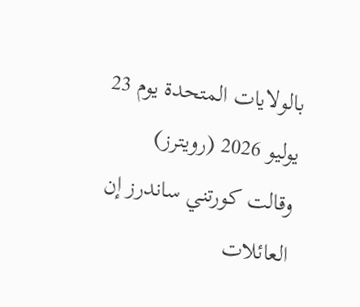بالولايات المتحدة يوم 23 يوليو 2026 (رويترز)
وقالت كورتني ساندرز إن العائلات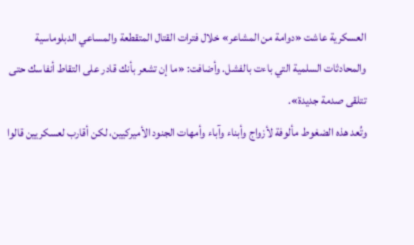العسكرية عاشت «دوامة من المشاعر» خلال فترات القتال المتقطعة والمساعي الدبلوماسية والمحادثات السلمية التي باءت بالفشل. وأضافت: «ما إن تشعر بأنك قادر على التقاط أنفاسك حتى تتلقى صدمة جديدة».
وتُعد هذه الضغوط مألوفة لأزواج وأبناء وآباء وأمهات الجنود الأميركيين، لكن أقارب لعسكريين قالوا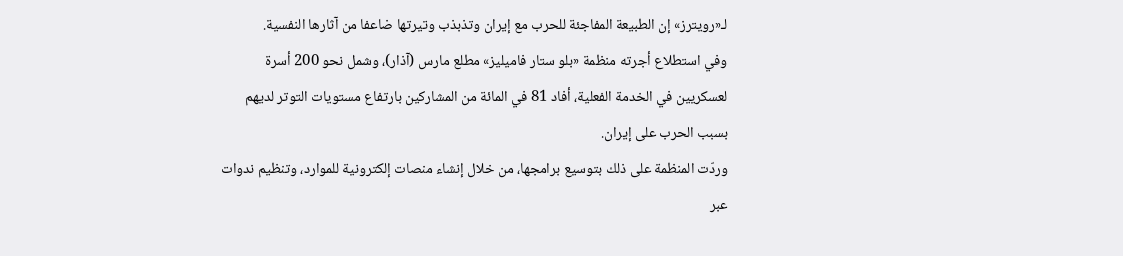لـ«رويترز» إن الطبيعة المفاجئة للحرب مع إيران وتذبذب وتيرتها ضاعفا من آثارها النفسية.
وفي استطلاع أجرته منظمة «بلو ستار فاميليز» مطلع مارس (آذار)، وشمل نحو 200 أسرة لعسكريين في الخدمة الفعلية، أفاد 81 في المائة من المشاركين بارتفاع مستويات التوتر لديهم بسبب الحرب على إيران.
وردّت المنظمة على ذلك بتوسيع برامجها، من خلال إنشاء منصات إلكترونية للموارد، وتنظيم ندوات عبر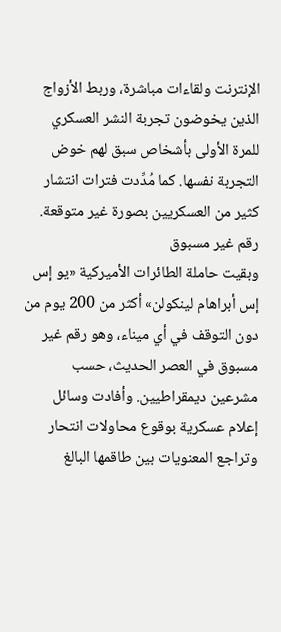الإنترنت ولقاءات مباشرة، وربط الأزواج الذين يخوضون تجربة النشر العسكري للمرة الأولى بأشخاص سبق لهم خوض التجربة نفسها. كما مُدِّدت فترات انتشار كثير من العسكريين بصورة غير متوقعة.
رقم غير مسبوق
وبقيت حاملة الطائرات الأميركية «يو إس إس أبراهام لينكولن» أكثر من 200 يوم من دون التوقف في أي ميناء، وهو رقم غير مسبوق في العصر الحديث، حسب مشرعين ديمقراطيين. وأفادت وسائل إعلام عسكرية بوقوع محاولات انتحار وتراجع المعنويات بين طاقمها البالغ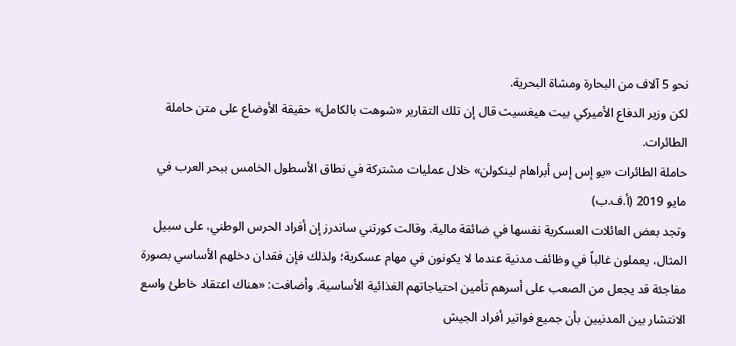نحو 5 آلاف من البحارة ومشاة البحرية.
لكن وزير الدفاع الأميركي بيت هيغسيث قال إن تلك التقارير «شوهت بالكامل» حقيقة الأوضاع على متن حاملة الطائرات.
حاملة الطائرات «يو إس إس أبراهام لينكولن» خلال عمليات مشتركة في نطاق الأسطول الخامس ببحر العرب في مايو 2019 (أ.ف.ب)
وتجد بعض العائلات العسكرية نفسها في ضائقة مالية. وقالت كورتني ساندرز إن أفراد الحرس الوطني، على سبيل المثال، يعملون غالباً في وظائف مدنية عندما لا يكونون في مهام عسكرية؛ ولذلك فإن فقدان دخلهم الأساسي بصورة مفاجئة قد يجعل من الصعب على أسرهم تأمين احتياجاتهم الغذائية الأساسية. وأضافت: «هناك اعتقاد خاطئ واسع الانتشار بين المدنيين بأن جميع فواتير أفراد الجيش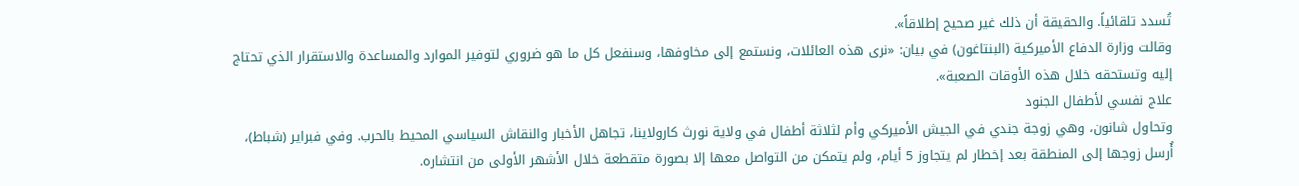تُسدد تلقائياً. والحقيقة أن ذلك غير صحيح إطلاقاً».
وقالت وزارة الدفاع الأميركية (البنتاغون) في بيان: «نرى هذه العائلات، ونستمع إلى مخاوفها، وسنفعل كل ما هو ضروري لتوفير الموارد والمساعدة والاستقرار الذي تحتاج إليه وتستحقه خلال هذه الأوقات الصعبة».
علاج نفسي لأطفال الجنود
وتحاول شانون، وهي زوجة جندي في الجيش الأميركي وأم لثلاثة أطفال في ولاية نورث كارولاينا، تجاهل الأخبار والنقاش السياسي المحيط بالحرب. وفي فبراير (شباط)، أُرسل زوجها إلى المنطقة بعد إخطار لم يتجاوز 5 أيام، ولم يتمكن من التواصل معها إلا بصورة متقطعة خلال الأشهر الأولى من انتشاره.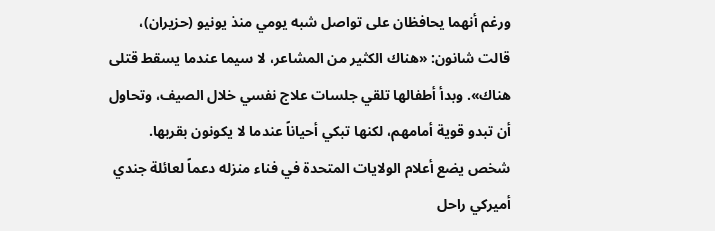ورغم أنهما يحافظان على تواصل شبه يومي منذ يونيو (حزيران)، قالت شانون: «هناك الكثير من المشاعر، لا سيما عندما يسقط قتلى هناك». وبدأ أطفالها تلقي جلسات علاج نفسي خلال الصيف، وتحاول أن تبدو قوية أمامهم، لكنها تبكي أحياناً عندما لا يكونون بقربها.
شخص يضع أعلام الولايات المتحدة في فناء منزله دعماً لعائلة جندي أميركي راحل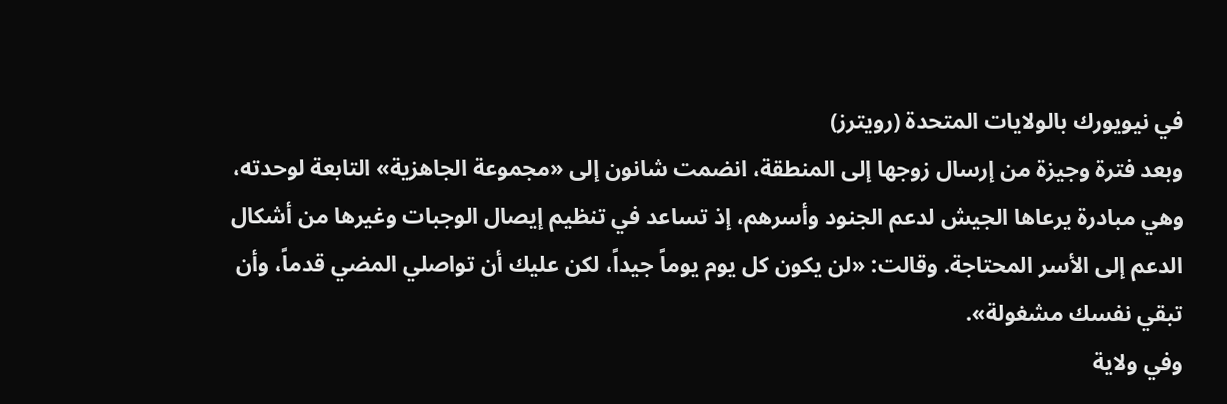في نيويورك بالولايات المتحدة (رويترز)
وبعد فترة وجيزة من إرسال زوجها إلى المنطقة، انضمت شانون إلى «مجموعة الجاهزية» التابعة لوحدته، وهي مبادرة يرعاها الجيش لدعم الجنود وأسرهم، إذ تساعد في تنظيم إيصال الوجبات وغيرها من أشكال الدعم إلى الأسر المحتاجة. وقالت: «لن يكون كل يوم يوماً جيداً، لكن عليك أن تواصلي المضي قدماً، وأن تبقي نفسك مشغولة».
وفي ولاية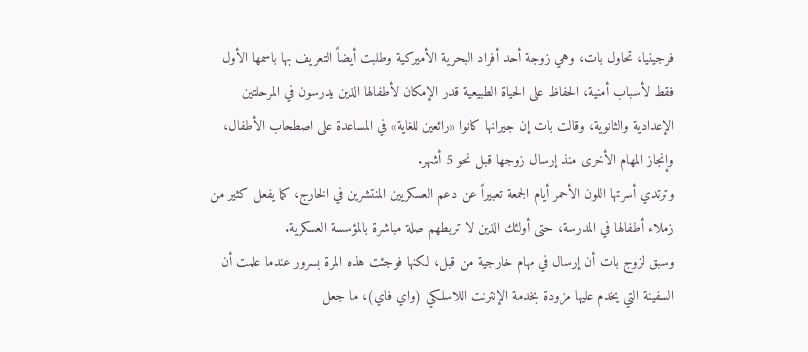فرجينيا، تحاول بات، وهي زوجة أحد أفراد البحرية الأميركية وطلبت أيضاً التعريف بها باسمها الأول فقط لأسباب أمنية، الحفاظ على الحياة الطبيعية قدر الإمكان لأطفالها الذين يدرسون في المرحلتين الإعدادية والثانوية، وقالت بات إن جيرانها كانوا «رائعين للغاية» في المساعدة على اصطحاب الأطفال، وإنجاز المهام الأخرى منذ إرسال زوجها قبل نحو 5 أشهر.
وترتدي أسرتها اللون الأحمر أيام الجمعة تعبيراً عن دعم العسكريين المنتشرين في الخارج، كما يفعل كثير من زملاء أطفالها في المدرسة، حتى أولئك الذين لا تربطهم صلة مباشرة بالمؤسسة العسكرية.
وسبق لزوج بات أن إرسال في مهام خارجية من قبل، لكنها فوجئت هذه المرة بسرور عندما علمت أن السفينة التي يخدم عليها مزودة بخدمة الإنترنت اللاسلكي (واي فاي)، ما جعل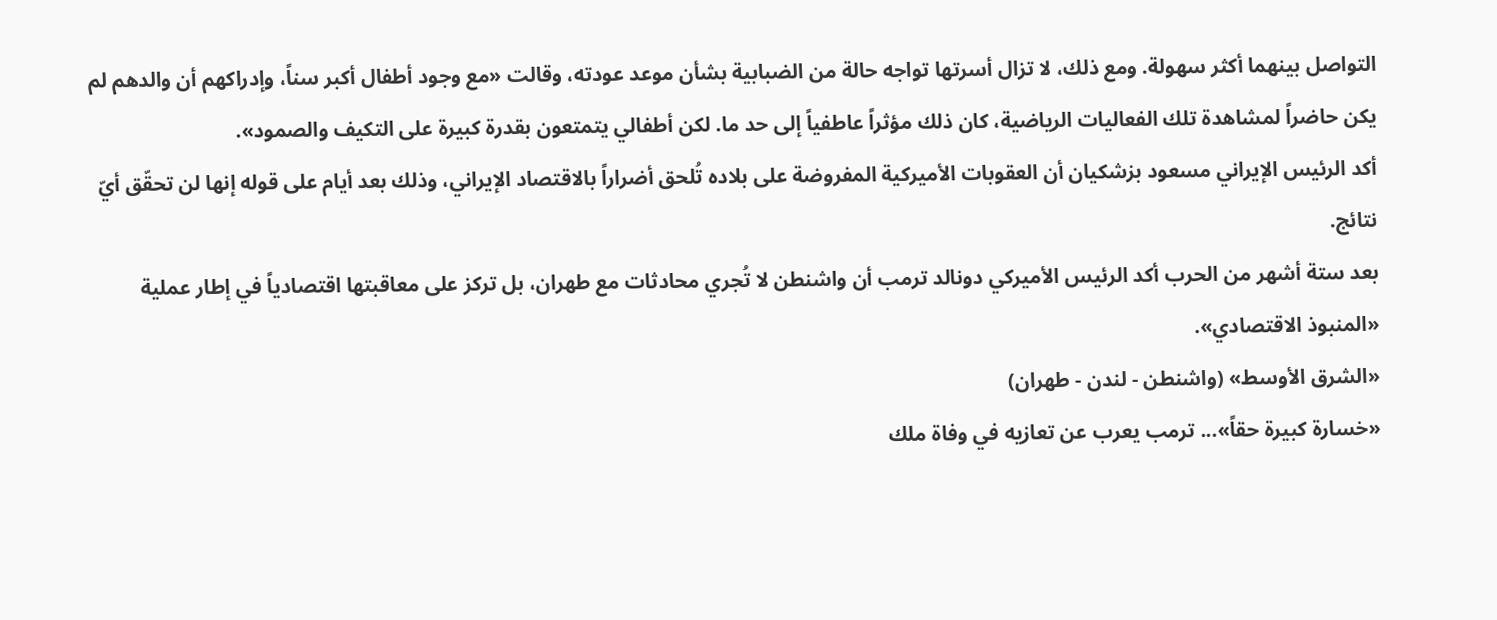التواصل بينهما أكثر سهولة. ومع ذلك، لا تزال أسرتها تواجه حالة من الضبابية بشأن موعد عودته، وقالت «مع وجود أطفال أكبر سناً، وإدراكهم أن والدهم لم يكن حاضراً لمشاهدة تلك الفعاليات الرياضية، كان ذلك مؤثراً عاطفياً إلى حد ما. لكن أطفالي يتمتعون بقدرة كبيرة على التكيف والصمود».
أكد الرئيس الإيراني مسعود بزشكيان أن العقوبات الأميركية المفروضة على بلاده تُلحق أضراراً بالاقتصاد الإيراني، وذلك بعد أيام على قوله إنها لن تحقّق أيّ نتائج.
بعد ستة أشهر من الحرب أكد الرئيس الأميركي دونالد ترمب أن واشنطن لا تُجري محادثات مع طهران، بل تركز على معاقبتها اقتصادياً في إطار عملية «المنبوذ الاقتصادي».
«الشرق الأوسط» (واشنطن - لندن - طهران)
«خسارة كبيرة حقاً»... ترمب يعرب عن تعازيه في وفاة ملك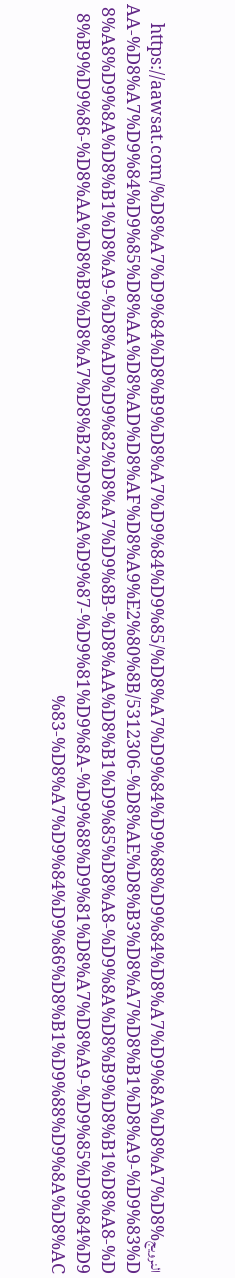النرويجhttps://aawsat.com/%D8%A7%D9%84%D8%B9%D8%A7%D9%84%D9%85/%D8%A7%D9%84%D9%88%D9%84%D8%A7%D9%8A%D8%A7%D8%AA-%D8%A7%D9%84%D9%85%D8%AA%D8%AD%D8%AF%D8%A9%E2%80%8B/5312306-%D8%AE%D8%B3%D8%A7%D8%B1%D8%A9-%D9%83%D8%A8%D9%8A%D8%B1%D8%A9-%D8%AD%D9%82%D8%A7%D9%8B-%D8%AA%D8%B1%D9%85%D8%A8-%D9%8A%D8%B9%D8%B1%D8%A8-%D8%B9%D9%86-%D8%AA%D8%B9%D8%A7%D8%B2%D9%8A%D9%87-%D9%81%D9%8A-%D9%88%D9%81%D8%A7%D8%A9-%D9%85%D9%84%D9%83-%D8%A7%D9%84%D9%86%D8%B1%D9%88%D9%8A%D8%AC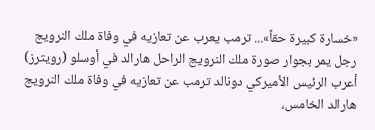«خسارة كبيرة حقاً»... ترمب يعرب عن تعازيه في وفاة ملك النرويج
رجل يمر بجوار صورة ملك النرويج الراحل هارالد في أوسلو (رويترز)
أعرب الرئيس الأميركي دونالد ترمب عن تعازيه في وفاة ملك النرويج هارالد الخامس،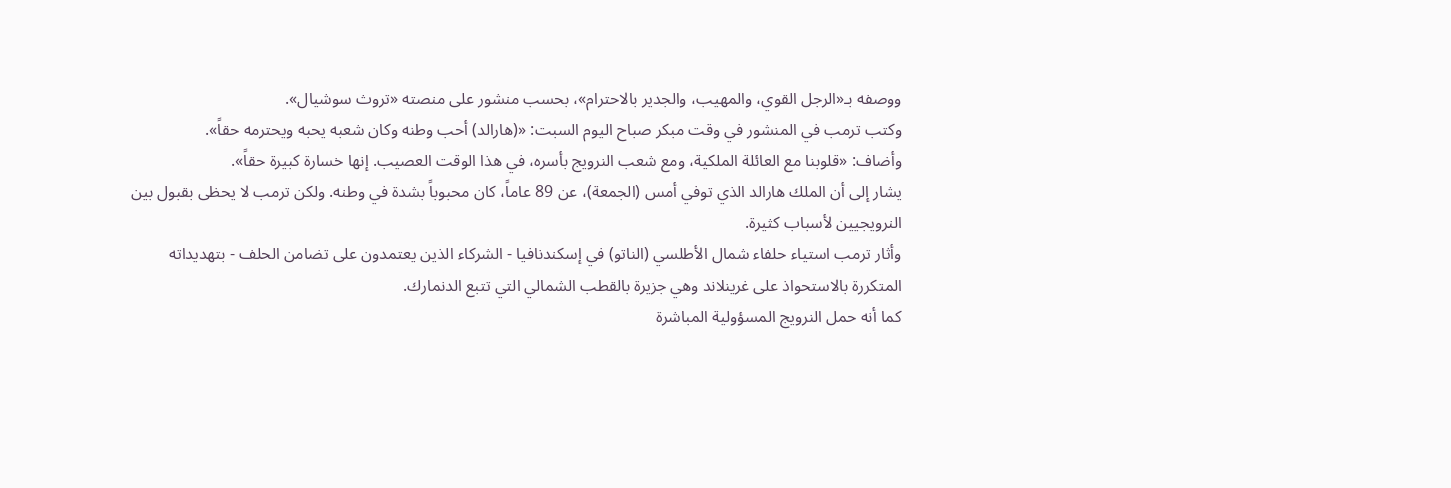ووصفه بـ«الرجل القوي، والمهيب، والجدير بالاحترام»، بحسب منشور على منصته «تروث سوشيال».
وكتب ترمب في المنشور في وقت مبكر صباح اليوم السبت: «(هارالد) أحب وطنه وكان شعبه يحبه ويحترمه حقاً».
وأضاف: «قلوبنا مع العائلة الملكية، ومع شعب النرويج بأسره، في هذا الوقت العصيب. إنها خسارة كبيرة حقاً».
يشار إلى أن الملك هارالد الذي توفي أمس (الجمعة)، عن 89 عاماً، كان محبوباً بشدة في وطنه. ولكن ترمب لا يحظى بقبول بين النرويجيين لأسباب كثيرة.
وأثار ترمب استياء حلفاء شمال الأطلسي (الناتو) في إسكندنافيا - الشركاء الذين يعتمدون على تضامن الحلف - بتهديداته المتكررة بالاستحواذ على غرينلاند وهي جزيرة بالقطب الشمالي التي تتبع الدنمارك.
كما أنه حمل النرويج المسؤولية المباشرة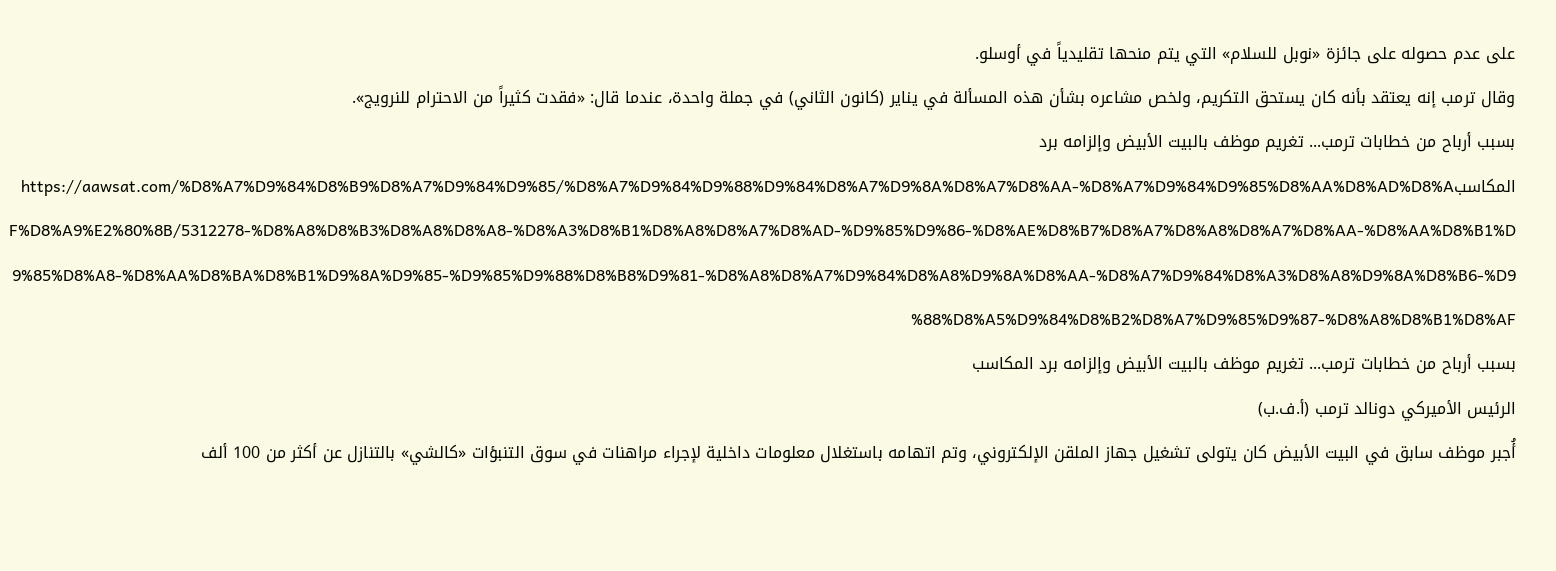على عدم حصوله على جائزة «نوبل للسلام» التي يتم منحها تقليدياً في أوسلو.
وقال ترمب إنه يعتقد بأنه كان يستحق التكريم، ولخص مشاعره بشأن هذه المسألة في يناير (كانون الثاني) في جملة واحدة، عندما قال: «فقدت كثيراً من الاحترام للنرويج».
بسبب أرباح من خطابات ترمب... تغريم موظف بالبيت الأبيض وإلزامه برد المكاسبhttps://aawsat.com/%D8%A7%D9%84%D8%B9%D8%A7%D9%84%D9%85/%D8%A7%D9%84%D9%88%D9%84%D8%A7%D9%8A%D8%A7%D8%AA-%D8%A7%D9%84%D9%85%D8%AA%D8%AD%D8%AF%D8%A9%E2%80%8B/5312278-%D8%A8%D8%B3%D8%A8%D8%A8-%D8%A3%D8%B1%D8%A8%D8%A7%D8%AD-%D9%85%D9%86-%D8%AE%D8%B7%D8%A7%D8%A8%D8%A7%D8%AA-%D8%AA%D8%B1%D9%85%D8%A8-%D8%AA%D8%BA%D8%B1%D9%8A%D9%85-%D9%85%D9%88%D8%B8%D9%81-%D8%A8%D8%A7%D9%84%D8%A8%D9%8A%D8%AA-%D8%A7%D9%84%D8%A3%D8%A8%D9%8A%D8%B6-%D9%88%D8%A5%D9%84%D8%B2%D8%A7%D9%85%D9%87-%D8%A8%D8%B1%D8%AF
بسبب أرباح من خطابات ترمب... تغريم موظف بالبيت الأبيض وإلزامه برد المكاسب
الرئيس الأميركي دونالد ترمب (أ.ف.ب)
أُجبر موظف سابق في البيت الأبيض كان يتولى تشغيل جهاز الملقن الإلكتروني، وتم اتهامه باستغلال معلومات داخلية لإجراء مراهنات في سوق التنبؤات «كالشي» بالتنازل عن أكثر من 100 ألف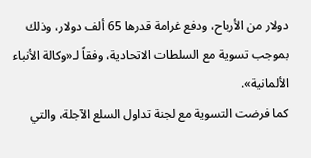دولار من الأرباح، ودفع غرامة قدرها 65 ألف دولار، وذلك بموجب تسوية مع السلطات الاتحادية، وفقاً لـ«وكالة الأنباء الألمانية».
كما فرضت التسوية مع لجنة تداول السلع الآجلة، والتي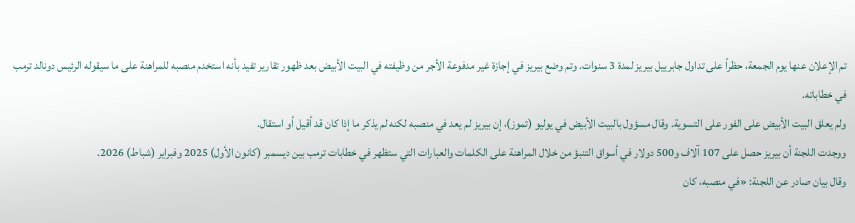تم الإعلان عنها يوم الجمعة، حظراً على تداول جابرييل بيريز لمدة 3 سنوات. وتم وضع بيريز في إجازة غير مدفوعة الأجر من وظيفته في البيت الأبيض بعد ظهور تقارير تفيد بأنه استخدم منصبه للمراهنة على ما سيقوله الرئيس دونالد ترمب في خطاباته.
ولم يعلق البيت الأبيض على الفور على التسوية. وقال مسؤول بالبيت الأبيض في يوليو (تموز)، إن بيريز لم يعد في منصبه لكنه لم يذكر ما إذا كان قد أقيل أو استقال.
ووجدت اللجنة أن بيريز حصل على 107 آلاف و500 دولار في أسواق التنبؤ من خلال المراهنة على الكلمات والعبارات التي ستظهر في خطابات ترمب بين ديسمبر (كانون الأول) 2025 وفبراير (شباط) 2026.
وقال بيان صادر عن اللجنة: «في منصبه، كان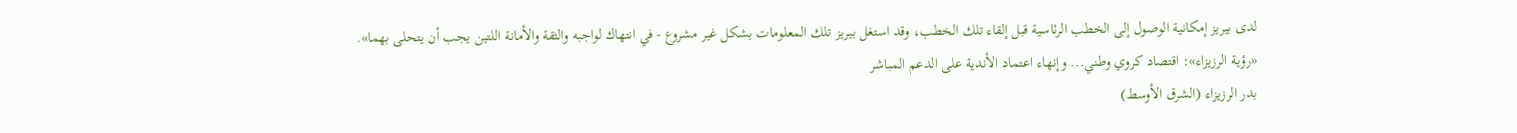لدى بيريز إمكانية الوصول إلى الخطب الرئاسية قبل إلقاء تلك الخطب، وقد استغل بيريز تلك المعلومات بشكل غير مشروع - في انتهاك لواجبه والثقة والأمانة اللتين يجب أن يتحلى بهما».
«رؤية الرزيزاء»: اقتصاد كروي وطني... وإنهاء اعتماد الأندية على الدعم المباشر
بدر الرزيزاء (الشرق الأوسط)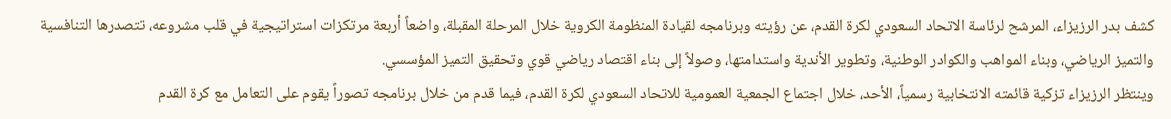كشف بدر الرزيزاء، المرشح لرئاسة الاتحاد السعودي لكرة القدم، عن رؤيته وبرنامجه لقيادة المنظومة الكروية خلال المرحلة المقبلة، واضعاً أربعة مرتكزات استراتيجية في قلب مشروعه، تتصدرها التنافسية والتميز الرياضي، وبناء المواهب والكوادر الوطنية، وتطوير الأندية واستدامتها، وصولاً إلى بناء اقتصاد رياضي قوي وتحقيق التميز المؤسسي.
وينتظر الرزيزاء تزكية قائمته الانتخابية رسمياً، الأحد، خلال اجتماع الجمعية العمومية للاتحاد السعودي لكرة القدم، فيما قدم من خلال برنامجه تصوراً يقوم على التعامل مع كرة القدم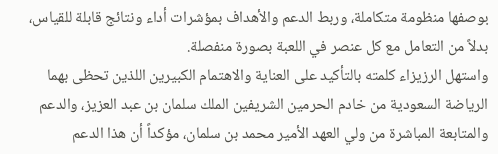بوصفها منظومة متكاملة، وربط الدعم والأهداف بمؤشرات أداء ونتائج قابلة للقياس، بدلاً من التعامل مع كل عنصر في اللعبة بصورة منفصلة.
واستهل الرزيزاء كلمته بالتأكيد على العناية والاهتمام الكبيرين اللذين تحظى بهما الرياضة السعودية من خادم الحرمين الشريفين الملك سلمان بن عبد العزيز، والدعم والمتابعة المباشرة من ولي العهد الأمير محمد بن سلمان، مؤكداً أن هذا الدعم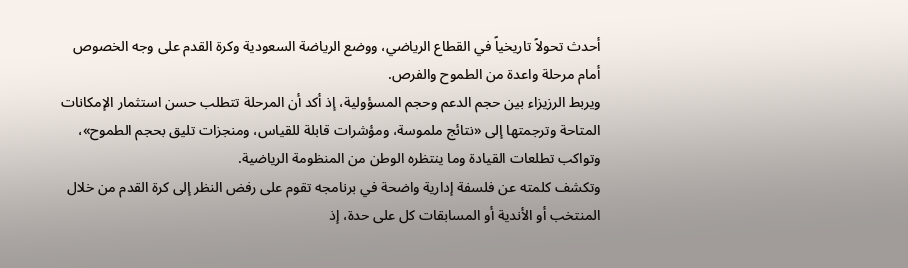أحدث تحولاً تاريخياً في القطاع الرياضي، ووضع الرياضة السعودية وكرة القدم على وجه الخصوص أمام مرحلة واعدة من الطموح والفرص.
ويربط الرزيزاء بين حجم الدعم وحجم المسؤولية، إذ أكد أن المرحلة تتطلب حسن استثمار الإمكانات المتاحة وترجمتها إلى «نتائج ملموسة، ومؤشرات قابلة للقياس، ومنجزات تليق بحجم الطموح»، وتواكب تطلعات القيادة وما ينتظره الوطن من المنظومة الرياضية.
وتكشف كلمته عن فلسفة إدارية واضحة في برنامجه تقوم على رفض النظر إلى كرة القدم من خلال المنتخب أو الأندية أو المسابقات كل على حدة، إذ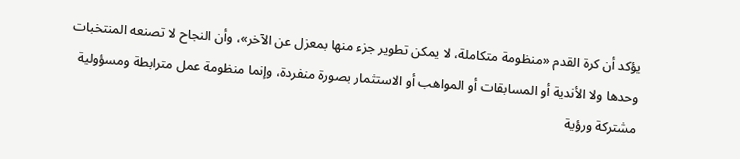يؤكد أن كرة القدم «منظومة متكاملة، لا يمكن تطوير جزء منها بمعزل عن الآخر»، وأن النجاح لا تصنعه المنتخبات وحدها ولا الأندية أو المسابقات أو المواهب أو الاستثمار بصورة منفردة، وإنما منظومة عمل مترابطة ومسؤولية مشتركة ورؤية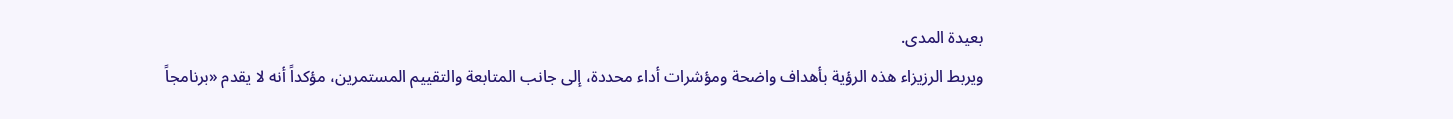بعيدة المدى.
ويربط الرزيزاء هذه الرؤية بأهداف واضحة ومؤشرات أداء محددة، إلى جانب المتابعة والتقييم المستمرين، مؤكداً أنه لا يقدم «برنامجاً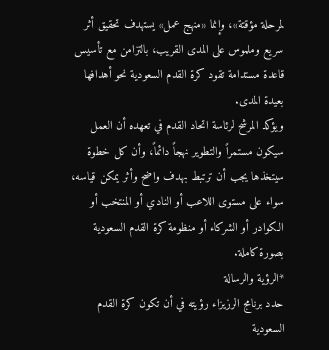لمرحلة مؤقتة»، وإنما «منهج عمل» يستهدف تحقيق أثر سريع وملموس على المدى القريب، بالتزامن مع تأسيس قاعدة مستدامة تقود كرة القدم السعودية نحو أهدافها بعيدة المدى.
ويؤكد المرشح لرئاسة اتحاد القدم في تعهده أن العمل سيكون مستمراً والتطوير نهجاً دائماً، وأن كل خطوة سيتخذها يجب أن ترتبط بهدف واضح وأثر يمكن قياسه، سواء على مستوى اللاعب أو النادي أو المنتخب أو الكوادر أو الشركاء أو منظومة كرة القدم السعودية بصورة كاملة.
*الرؤية والرسالة
حدد برنامج الرزيزاء رؤيته في أن تكون كرة القدم السعودية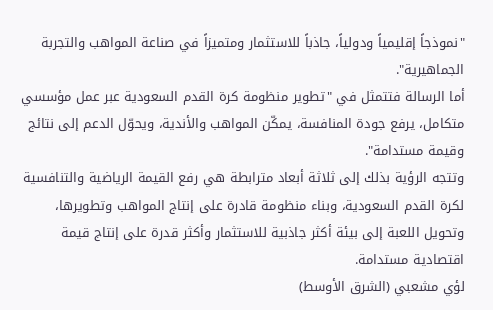"نموذجاً إقليمياً ودولياً، جاذباً للاستثمار ومتميزاً في صناعة المواهب والتجربة الجماهيرية".
أما الرسالة فتتمثل في "تطوير منظومة كرة القدم السعودية عبر عمل مؤسسي متكامل، يرفع جودة المنافسة، يمكّن المواهب والأندية، ويحوّل الدعم إلى نتائج وقيمة مستدامة".
وتتجه الرؤية بذلك إلى ثلاثة أبعاد مترابطة هي رفع القيمة الرياضية والتنافسية لكرة القدم السعودية، وبناء منظومة قادرة على إنتاج المواهب وتطويرها، وتحويل اللعبة إلى بيئة أكثر جاذبية للاستثمار وأكثر قدرة على إنتاج قيمة اقتصادية مستدامة.
لؤي مشعبي (الشرق الأوسط)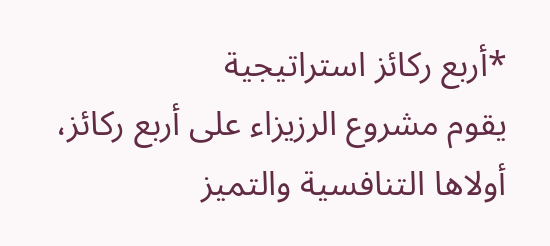*أربع ركائز استراتيجية
يقوم مشروع الرزيزاء على أربع ركائز، أولاها التنافسية والتميز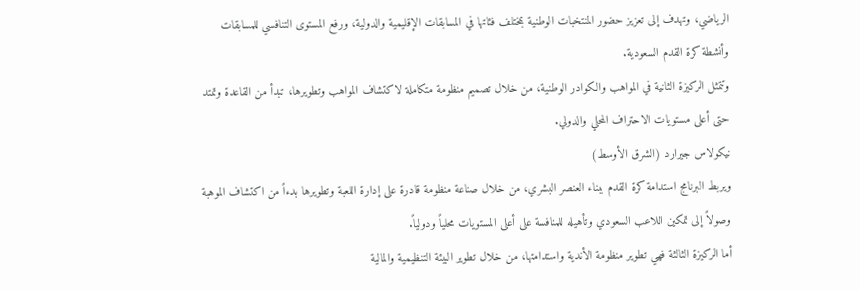الرياضي، وتهدف إلى تعزيز حضور المنتخبات الوطنية بمختلف فئاتها في المسابقات الإقليمية والدولية، ورفع المستوى التنافسي للمسابقات وأنشطة كرة القدم السعودية.
وتتمثل الركيزة الثانية في المواهب والكوادر الوطنية، من خلال تصميم منظومة متكاملة لاكتشاف المواهب وتطويرها، تبدأ من القاعدة وتمتد حتى أعلى مستويات الاحتراف المحلي والدولي.
نيكولاس جيرارد (الشرق الأوسط)
ويربط البرنامج استدامة كرة القدم ببناء العنصر البشري، من خلال صناعة منظومة قادرة على إدارة اللعبة وتطويرها بدءاً من اكتشاف الموهبة وصولاً إلى تمكين اللاعب السعودي وتأهيله للمنافسة على أعلى المستويات محلياً ودولياً.
أما الركيزة الثالثة فهي تطوير منظومة الأندية واستدامتها، من خلال تطوير البيئة التنظيمية والمالية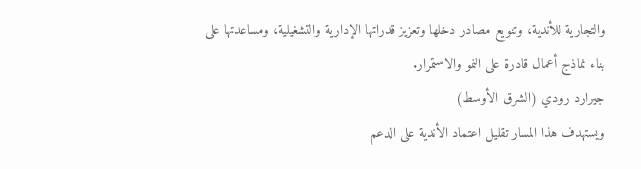والتجارية للأندية، وتنويع مصادر دخلها وتعزيز قدراتها الإدارية والتشغيلية، ومساعدتها على بناء نماذج أعمال قادرة على النمو والاستمرار.
جيرارد رودي (الشرق الأوسط)
ويستهدف هذا المسار تقليل اعتماد الأندية على الدعم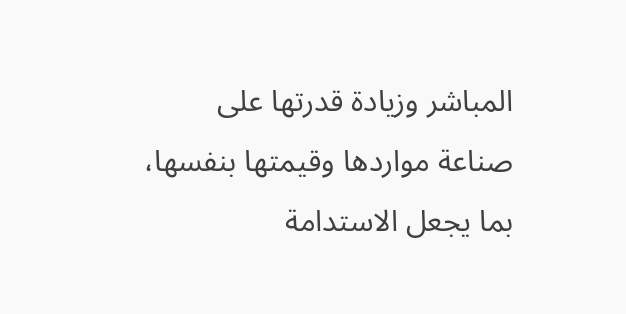المباشر وزيادة قدرتها على صناعة مواردها وقيمتها بنفسها، بما يجعل الاستدامة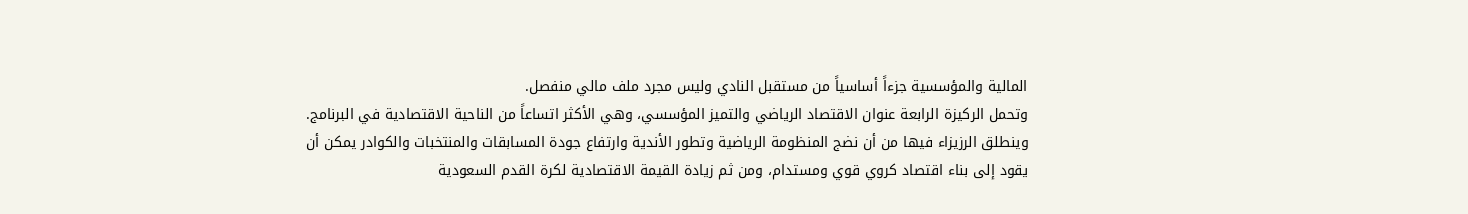المالية والمؤسسية جزءاً أساسياً من مستقبل النادي وليس مجرد ملف مالي منفصل.
وتحمل الركيزة الرابعة عنوان الاقتصاد الرياضي والتميز المؤسسي، وهي الأكثر اتساعاً من الناحية الاقتصادية في البرنامج.
وينطلق الرزيزاء فيها من أن نضج المنظومة الرياضية وتطور الأندية وارتفاع جودة المسابقات والمنتخبات والكوادر يمكن أن يقود إلى بناء اقتصاد كروي قوي ومستدام، ومن ثم زيادة القيمة الاقتصادية لكرة القدم السعودية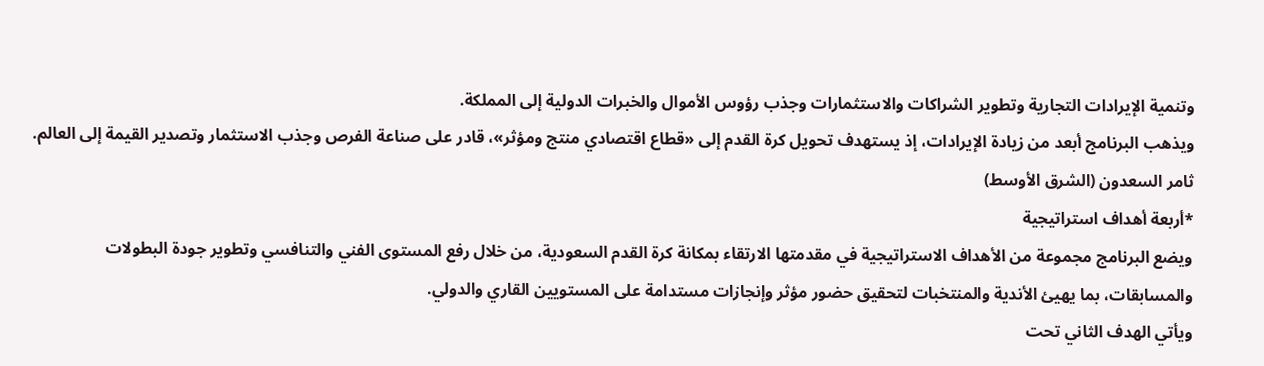وتنمية الإيرادات التجارية وتطوير الشراكات والاستثمارات وجذب رؤوس الأموال والخبرات الدولية إلى المملكة.
ويذهب البرنامج أبعد من زيادة الإيرادات، إذ يستهدف تحويل كرة القدم إلى «قطاع اقتصادي منتج ومؤثر»، قادر على صناعة الفرص وجذب الاستثمار وتصدير القيمة إلى العالم.
ثامر السعدون (الشرق الأوسط)
*أربعة أهداف استراتيجية
ويضع البرنامج مجموعة من الأهداف الاستراتيجية في مقدمتها الارتقاء بمكانة كرة القدم السعودية، من خلال رفع المستوى الفني والتنافسي وتطوير جودة البطولات والمسابقات، بما يهيئ الأندية والمنتخبات لتحقيق حضور مؤثر وإنجازات مستدامة على المستويين القاري والدولي.
ويأتي الهدف الثاني تحت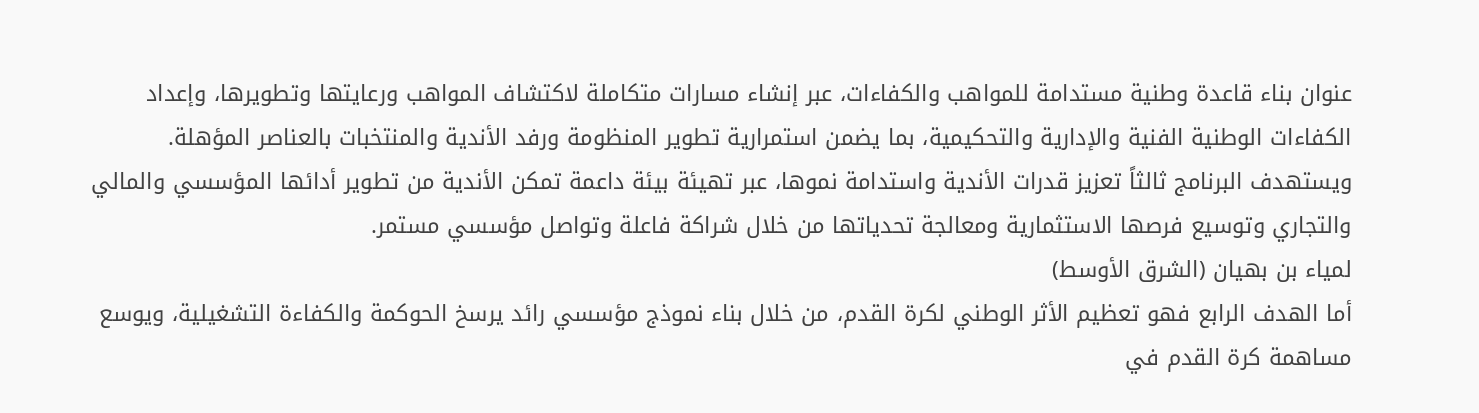عنوان بناء قاعدة وطنية مستدامة للمواهب والكفاءات، عبر إنشاء مسارات متكاملة لاكتشاف المواهب ورعايتها وتطويرها، وإعداد الكفاءات الوطنية الفنية والإدارية والتحكيمية، بما يضمن استمرارية تطوير المنظومة ورفد الأندية والمنتخبات بالعناصر المؤهلة.
ويستهدف البرنامج ثالثاً تعزيز قدرات الأندية واستدامة نموها، عبر تهيئة بيئة داعمة تمكن الأندية من تطوير أدائها المؤسسي والمالي والتجاري وتوسيع فرصها الاستثمارية ومعالجة تحدياتها من خلال شراكة فاعلة وتواصل مؤسسي مستمر.
لمياء بن بهيان (الشرق الأوسط)
أما الهدف الرابع فهو تعظيم الأثر الوطني لكرة القدم، من خلال بناء نموذج مؤسسي رائد يرسخ الحوكمة والكفاءة التشغيلية، ويوسع مساهمة كرة القدم في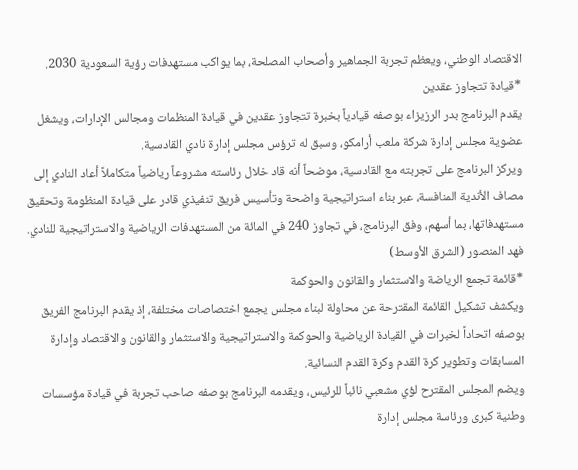الاقتصاد الوطني، ويعظم تجربة الجماهير وأصحاب المصلحة، بما يواكب مستهدفات رؤية السعودية 2030.
*قيادة تتجاوز عقدين
يقدم البرنامج بدر الرزيزاء بوصفه قيادياً بخبرة تتجاوز عقدين في قيادة المنظمات ومجالس الإدارات، ويشغل عضوية مجلس إدارة شركة ملعب أرامكو، وسبق له ترؤس مجلس إدارة نادي القادسية.
ويركز البرنامج على تجربته مع القادسية، موضحاً أنه قاد خلال رئاسته مشروعاً رياضياً متكاملاً أعاد النادي إلى مصاف الأندية المنافسة، عبر بناء استراتيجية واضحة وتأسيس فريق تنفيذي قادر على قيادة المنظومة وتحقيق مستهدفاتها، بما أسهم، وفق البرنامج، في تجاوز 240 في المائة من المستهدفات الرياضية والاستراتيجية للنادي.
فهد المنصور (الشرق الأوسط)
*قائمة تجمع الرياضة والاستثمار والقانون والحوكمة
ويكشف تشكيل القائمة المقترحة عن محاولة لبناء مجلس يجمع اختصاصات مختلفة، إذ يقدم البرنامج الفريق بوصفه اتحاداً لخبرات في القيادة الرياضية والحوكمة والاستراتيجية والاستثمار والقانون والاقتصاد وإدارة المسابقات وتطوير كرة القدم وكرة القدم النسائية.
ويضم المجلس المقترح لؤي مشعبي نائباً للرئيس، ويقدمه البرنامج بوصفه صاحب تجربة في قيادة مؤسسات وطنية كبرى ورئاسة مجلس إدارة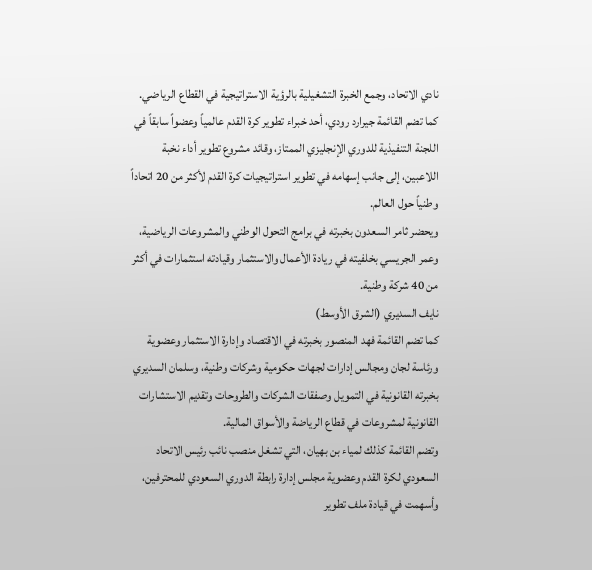نادي الاتحاد، وجمع الخبرة التشغيلية بالرؤية الاستراتيجية في القطاع الرياضي.
كما تضم القائمة جيرارد رودي، أحد خبراء تطوير كرة القدم عالمياً وعضواً سابقاً في اللجنة التنفيذية للدوري الإنجليزي الممتاز، وقائد مشروع تطوير أداء نخبة اللاعبين، إلى جانب إسهامه في تطوير استراتيجيات كرة القدم لأكثر من 20 اتحاداً وطنياً حول العالم.
ويحضر ثامر السعدون بخبرته في برامج التحول الوطني والمشروعات الرياضية، وعمر الجريسي بخلفيته في ريادة الأعمال والاستثمار وقيادته استثمارات في أكثر من 40 شركة وطنية.
نايف السديري (الشرق الأوسط)
كما تضم القائمة فهد المنصور بخبرته في الاقتصاد وإدارة الاستثمار وعضوية ورئاسة لجان ومجالس إدارات لجهات حكومية وشركات وطنية، وسلمان السديري بخبرته القانونية في التمويل وصفقات الشركات والطروحات وتقديم الاستشارات القانونية لمشروعات في قطاع الرياضة والأسواق المالية.
وتضم القائمة كذلك لمياء بن بهيان، التي تشغل منصب نائب رئيس الاتحاد السعودي لكرة القدم وعضوية مجلس إدارة رابطة الدوري السعودي للمحترفين، وأسهمت في قيادة ملف تطوير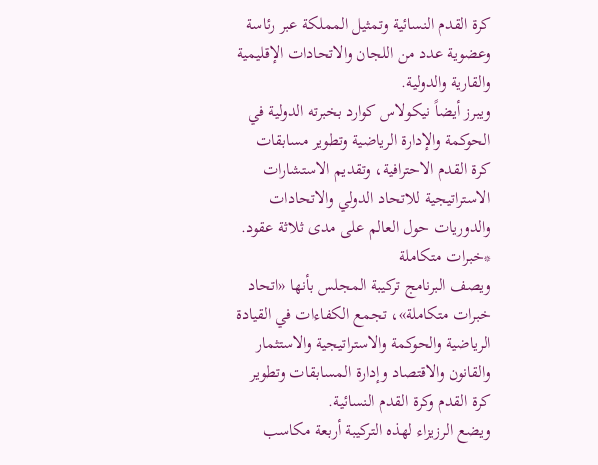كرة القدم النسائية وتمثيل المملكة عبر رئاسة وعضوية عدد من اللجان والاتحادات الإقليمية والقارية والدولية.
ويبرز أيضاً نيكولاس كوارد بخبرته الدولية في الحوكمة والإدارة الرياضية وتطوير مسابقات كرة القدم الاحترافية، وتقديم الاستشارات الاستراتيجية للاتحاد الدولي والاتحادات والدوريات حول العالم على مدى ثلاثة عقود.
*خبرات متكاملة
ويصف البرنامج تركيبة المجلس بأنها «اتحاد خبرات متكاملة»، تجمع الكفاءات في القيادة الرياضية والحوكمة والاستراتيجية والاستثمار والقانون والاقتصاد وإدارة المسابقات وتطوير كرة القدم وكرة القدم النسائية.
ويضع الرزيزاء لهذه التركيبة أربعة مكاسب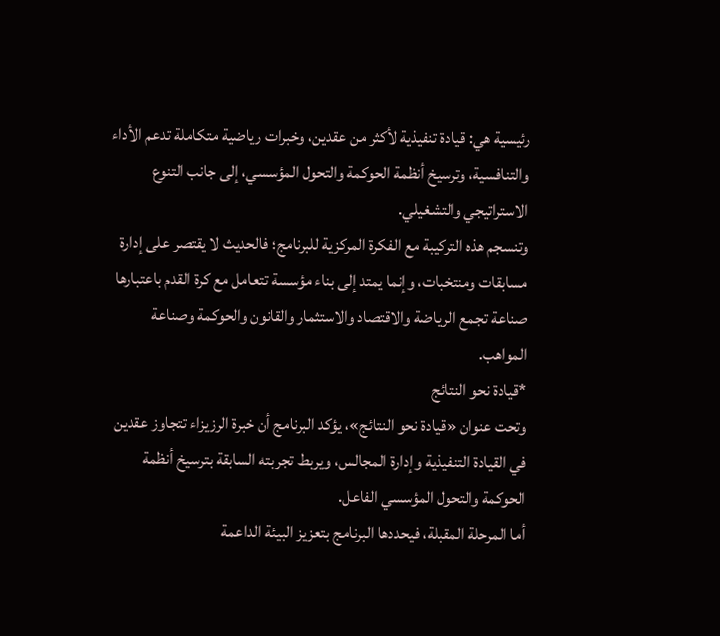رئيسية هي: قيادة تنفيذية لأكثر من عقدين، وخبرات رياضية متكاملة تدعم الأداء والتنافسية، وترسيخ أنظمة الحوكمة والتحول المؤسسي، إلى جانب التنوع الاستراتيجي والتشغيلي.
وتنسجم هذه التركيبة مع الفكرة المركزية للبرنامج؛ فالحديث لا يقتصر على إدارة مسابقات ومنتخبات، وإنما يمتد إلى بناء مؤسسة تتعامل مع كرة القدم باعتبارها صناعة تجمع الرياضة والاقتصاد والاستثمار والقانون والحوكمة وصناعة المواهب.
*قيادة نحو النتائج
وتحت عنوان «قيادة نحو النتائج»، يؤكد البرنامج أن خبرة الرزيزاء تتجاوز عقدين في القيادة التنفيذية وإدارة المجالس، ويربط تجربته السابقة بترسيخ أنظمة الحوكمة والتحول المؤسسي الفاعل.
أما المرحلة المقبلة، فيحددها البرنامج بتعزيز البيئة الداعمة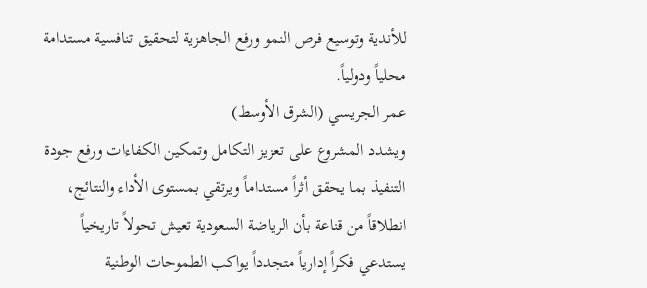للأندية وتوسيع فرص النمو ورفع الجاهزية لتحقيق تنافسية مستدامة محلياً ودولياً.
عمر الجريسي (الشرق الأوسط)
ويشدد المشروع على تعزيز التكامل وتمكين الكفاءات ورفع جودة التنفيذ بما يحقق أثراً مستداماً ويرتقي بمستوى الأداء والنتائج، انطلاقاً من قناعة بأن الرياضة السعودية تعيش تحولاً تاريخياً يستدعي فكراً إدارياً متجدداً يواكب الطموحات الوطنية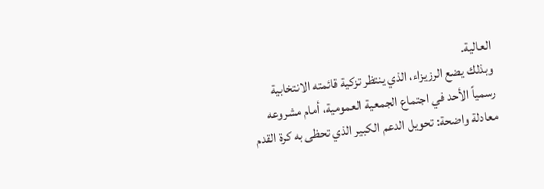العالية.
وبذلك يضع الرزيزاء، الذي ينتظر تزكية قائمته الانتخابية رسمياً الأحد في اجتماع الجمعية العمومية، أمام مشروعه معادلة واضحة: تحويل الدعم الكبير الذي تحظى به كرة القدم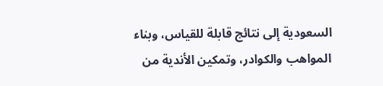السعودية إلى نتائج قابلة للقياس، وبناء المواهب والكوادر، وتمكين الأندية من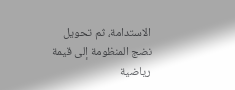الاستدامة، ثم تحويل نضج المنظومة إلى قيمة رياضية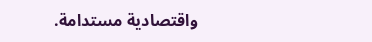واقتصادية مستدامة.